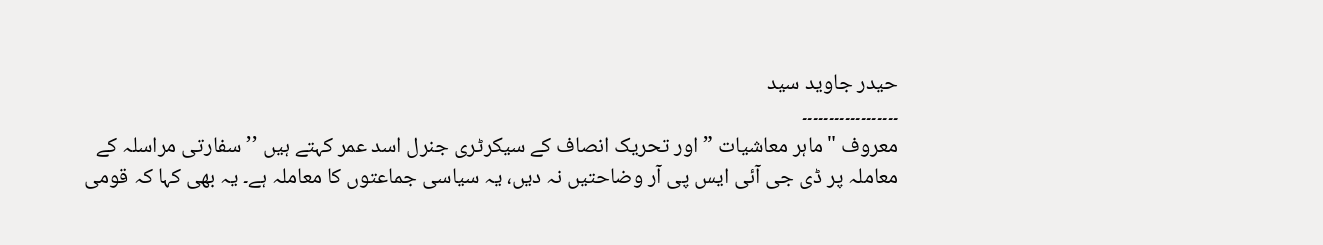حیدر جاوید سید
۔۔۔۔۔۔۔۔۔۔۔۔۔۔۔۔۔۔
معروف "ماہر معاشیات ” اور تحریک انصاف کے سیکرٹری جنرل اسد عمر کہتے ہیں ’’سفارتی مراسلہ کے معاملہ پر ڈی جی آئی ایس پی آر وضاحتیں نہ دیں، یہ سیاسی جماعتوں کا معاملہ ہے۔ یہ بھی کہا کہ قومی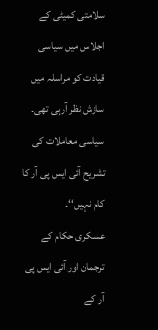سلامتی کمیٹی کے اجلاس میں سیاسی قیادت کو مراسلہ میں سازش نظر آرہی تھی۔ سیاسی معاملات کی تشریح آئی ایس پی آر کا کام نہیں‘‘۔
عسکری حکام کے ترجمان اور آئی ایس پی آر کے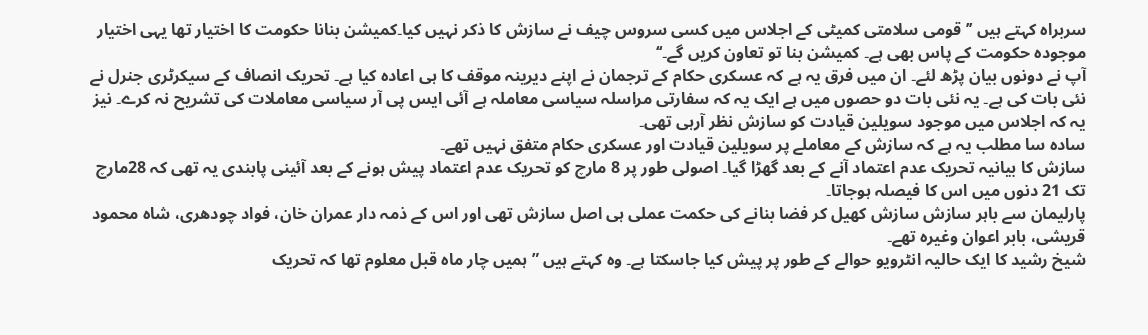سربراہ کہتے ہیں ’’قومی سلامتی کمیٹی کے اجلاس میں کسی سروس چیف نے سازش کا ذکر نہیں کیا۔کمیشن بنانا حکومت کا اختیار تھا یہی اختیار موجودہ حکومت کے پاس بھی ہے۔ کمیشن بنا تو تعاون کریں گے۔‘‘
آپ نے دونوں بیان پڑھ لئے۔ ان میں فرق یہ ہے کہ عسکری حکام کے ترجمان نے اپنے دیرینہ موقف کا ہی اعادہ کیا ہے۔ تحریک انصاف کے سیکرٹری جنرل نے نئی بات کی ہے۔ یہ نئی بات دو حصوں میں ہے ایک یہ کہ سفارتی مراسلہ سیاسی معاملہ ہے آئی ایس پی آر سیاسی معاملات کی تشریح نہ کرے۔ نیز یہ کہ اجلاس میں موجود سویلین قیادت کو سازش نظر آرہی تھی۔
سادہ سا مطلب یہ ہے کہ سازش کے معاملے پر سویلین قیادت اور عسکری حکام متفق نہیں تھے۔
سازش کا بیانیہ تحریک عدم اعتماد آنے کے بعد گھڑا گیا۔ اصولی طور پر 8 مارچ کو تحریک عدم اعتماد پیش ہونے کے بعد آئینی پابندی یہ تھی کہ 28مارچ تک 21 دنوں میں اس کا فیصلہ ہوجاتا۔
پارلیمان سے باہر سازش سازش کھیل کر فضا بنانے کی حکمت عملی ہی اصل سازش تھی اور اس کے ذمہ دار عمران خان، فواد چودھری، شاہ محمود قریشی، بابر اعوان وغیرہ تھے۔
شیخ رشید کا ایک حالیہ انٹرویو حوالے کے طور پر پیش کیا جاسکتا ہے۔ وہ کہتے ہیں ” ہمیں چار ماہ قبل معلوم تھا کہ تحریک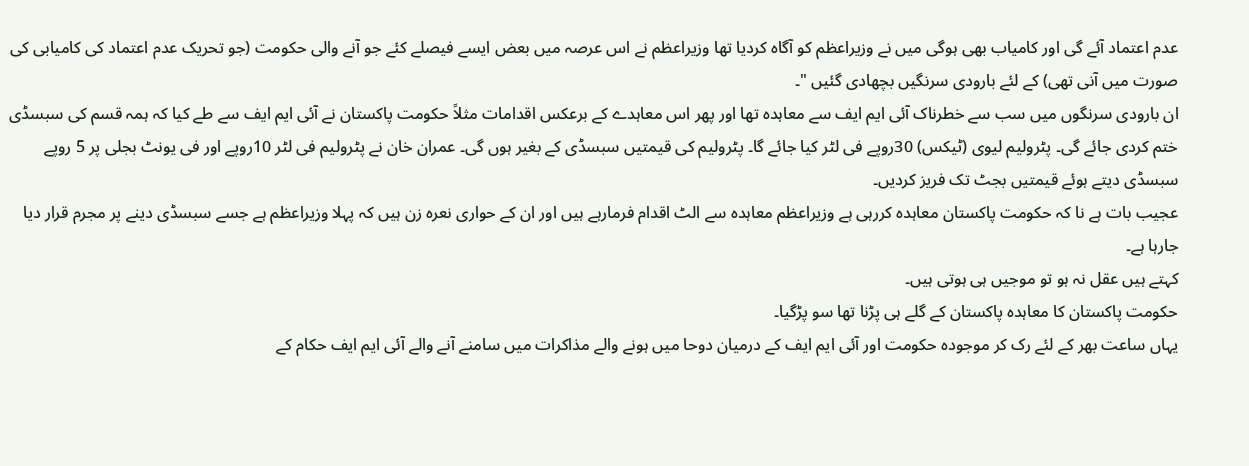عدم اعتماد آئے گی اور کامیاب بھی ہوگی میں نے وزیراعظم کو آگاہ کردیا تھا وزیراعظم نے اس عرصہ میں بعض ایسے فیصلے کئے جو آنے والی حکومت (جو تحریک عدم اعتماد کی کامیابی کی صورت میں آنی تھی) کے لئے بارودی سرنگیں بچھادی گئیں "۔
ان بارودی سرنگوں میں سب سے خطرناک آئی ایم ایف سے معاہدہ تھا اور پھر اس معاہدے کے برعکس اقدامات مثلاً حکومت پاکستان نے آئی ایم ایف سے طے کیا کہ ہمہ قسم کی سبسڈی ختم کردی جائے گی۔ پٹرولیم لیوی (ٹیکس) 30روپے فی لٹر کیا جائے گا۔ پٹرولیم کی قیمتیں سبسڈی کے بغیر ہوں گی۔ عمران خان نے پٹرولیم فی لٹر 10روپے اور فی یونٹ بجلی پر 5 روپے سبسڈی دیتے ہوئے قیمتیں بجٹ تک فریز کردیں۔
عجیب بات ہے نا کہ حکومت پاکستان معاہدہ کررہی ہے وزیراعظم معاہدہ سے الٹ اقدام فرمارہے ہیں اور ان کے حواری نعرہ زن ہیں کہ پہلا وزیراعظم ہے جسے سبسڈی دینے پر مجرم قرار دیا جارہا ہے۔
کہتے ہیں عقل نہ ہو تو موجیں ہی ہوتی ہیں۔
حکومت پاکستان کا معاہدہ پاکستان کے گلے ہی پڑنا تھا سو پڑگیا۔
یہاں ساعت بھر کے لئے رک کر موجودہ حکومت اور آئی ایم ایف کے درمیان دوحا میں ہونے والے مذاکرات میں سامنے آنے والے آئی ایم ایف حکام کے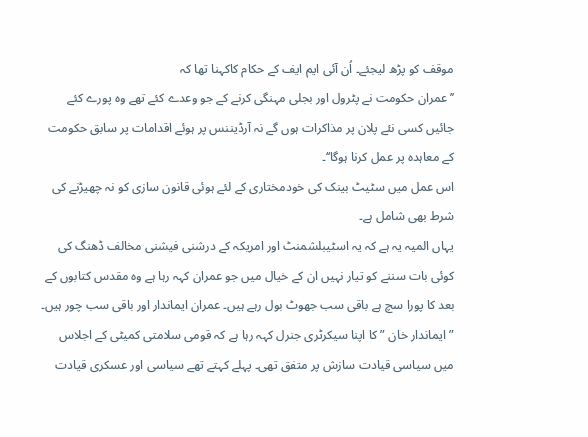موقف کو پڑھ لیجئے۔ اُن آئی ایم ایف کے حکام کاکہنا تھا کہ
’’عمران حکومت نے پٹرول اور بجلی مہنگی کرنے کے جو وعدے کئے تھے وہ پورے کئے جائیں کسی نئے پلان پر مذاکرات ہوں گے نہ آرڈیننس پر ہوئے اقدامات پر سابق حکومت کے معاہدہ پر عمل کرنا ہوگا‘‘۔
اس عمل میں سٹیٹ بینک کی خودمختاری کے لئے ہوئی قانون سازی کو نہ چھیڑنے کی شرط بھی شامل ہے۔
یہاں المیہ یہ ہے کہ یہ اسٹیبلشمنٹ اور امریکہ کے درشنی فیشنی مخالف ڈھنگ کی کوئی بات سننے کو تیار نہیں ان کے خیال میں جو عمران کہہ رہا ہے وہ مقدس کتابوں کے بعد کا پورا سچ ہے باقی سب جھوٹ بول رہے ہیں۔ عمران ایماندار اور باقی سب چور ہیں۔
” ایماندار خان ” کا اپنا سیکرٹری جنرل کہہ رہا ہے کہ قومی سلامتی کمیٹی کے اجلاس میں سیاسی قیادت سازش پر متفق تھی۔ پہلے کہتے تھے سیاسی اور عسکری قیادت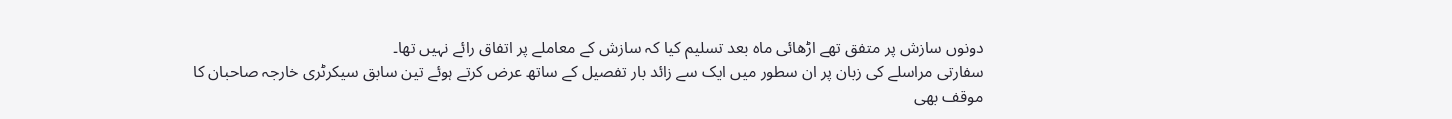دونوں سازش پر متفق تھے اڑھائی ماہ بعد تسلیم کیا کہ سازش کے معاملے پر اتفاق رائے نہیں تھا۔
سفارتی مراسلے کی زبان پر ان سطور میں ایک سے زائد بار تفصیل کے ساتھ عرض کرتے ہوئے تین سابق سیکرٹری خارجہ صاحبان کا موقف بھی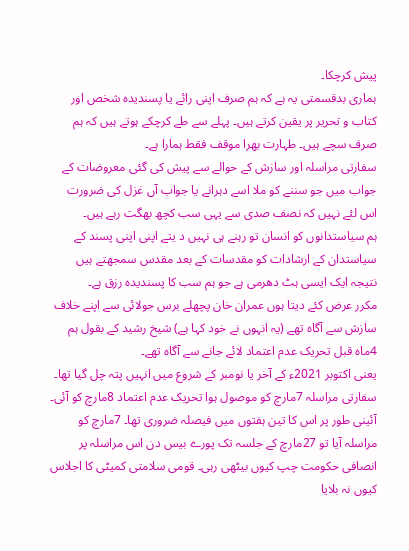پیش کرچکا۔
ہماری بدقسمتی یہ ہے کہ ہم صرف اپنی رائے یا پسندیدہ شخص اور کتاب و تحریر پر یقین کرتے ہیں۔ پہلے سے طے کرچکے ہوتے ہیں کہ ہم صرف سچے ہیں۔ طہارت بھرا موقف فقط ہمارا ہے۔
سفارتی مراسلہ اور سازش کے حوالے سے پیش کی گئی معروضات کے جواب میں جو سننے کو ملا اسے دہرانے یا جواب آں غزل کی ضرورت اس لئے نہیں کہ نصف صدی سے یہی سب کچھ بھگت رہے ہیں۔
ہم سیاستدانوں کو انسان تو رہنے ہی نہیں د یتے اپنی اپنی پسند کے سیاستدان کے ارشادات کو مقدسات کے بعد مقدس سمجھتے ہیں نتیجہ ایک ایسی ہٹ دھرمی ہے جو ہم سب کا پسندیدہ رزق ہے۔
مکرر عرض کئے دیتا ہوں عمران خان پچھلے برس جولائی سے اپنے خلاف سازش سے آگاہ تھے (یہ انہوں نے خود کہا ہے) شیخ رشید کے بقول ہم 4ماہ قبل تحریک عدم اعتماد لائے جانے سے آگاہ تھے۔
یعنی اکتوبر 2021ء کے آخر یا نومبر کے شروع میں انہیں پتہ چل گیا تھا۔ سفارتی مراسلہ 7مارچ کو موصول ہوا تحریک عدم اعتماد 8مارچ کو آئی۔
آئینی طور پر اس کا تین ہفتوں میں فیصلہ ضروری تھا۔ 7مارچ کو مراسلہ آیا تو 27مارچ کے جلسہ تک پورے بیس دن اس مراسلہ پر انصافی حکومت چپ کیوں بیٹھی رہی۔ قومی سلامتی کمیٹی کا اجلاس کیوں نہ بلایا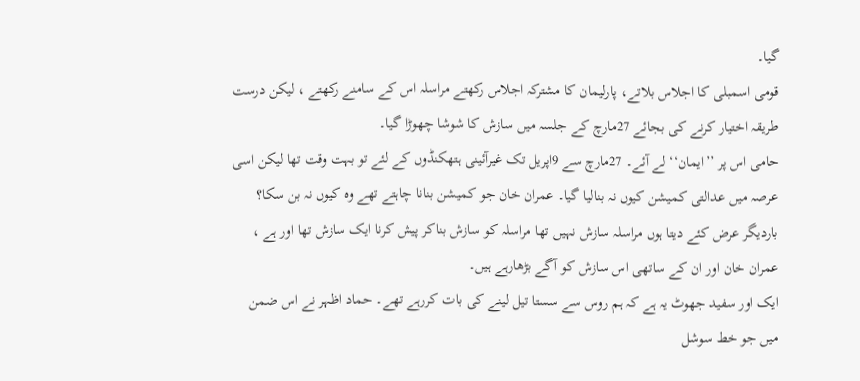گیا۔
قومی اسمبلی کا اجلاس بلاتے، پارلیمان کا مشترکہ اجلاس رکھتے مراسلہ اس کے سامنے رکھتے ، لیکن درست طریقہ اختیار کرنے کی بجائے 27مارچ کے جلسہ میں سازش کا شوشا چھوڑا گیا۔
حامی اس پر ’’ایمان‘‘ لے آئے۔ 27مارچ سے 9اپریل تک غیرآئینی ہتھکنڈوں کے لئے تو بہت وقت تھا لیکن اسی عرصہ میں عدالتی کمیشن کیوں نہ بنالیا گیا۔ عمران خان جو کمیشن بنانا چاہتے تھے وہ کیوں نہ بن سکا؟
باردیگر عرض کئے دیتا ہوں مراسلہ سازش نہیں تھا مراسلہ کو سازش بناکر پیش کرنا ایک سازش تھا اور ہے ، عمران خان اور ان کے ساتھی اس سازش کو آگے بڑھارہے ہیں۔
ایک اور سفید جھوٹ یہ ہے کہ ہم روس سے سستا تیل لینے کی بات کررہے تھے۔ حماد اظہر نے اس ضمن میں جو خط سوشل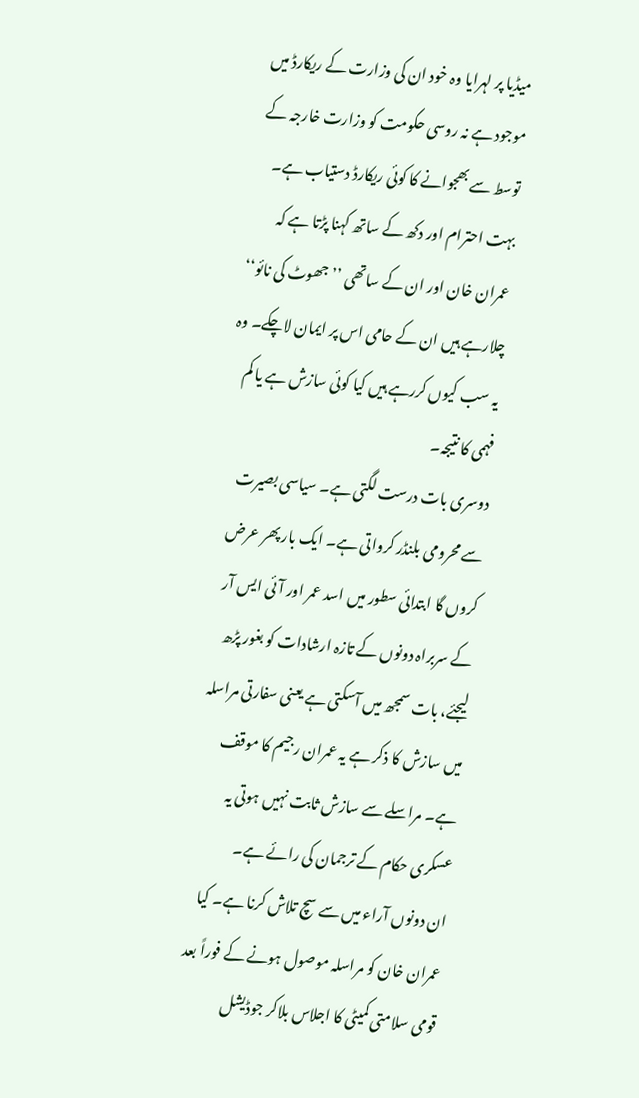میڈیا پر لہرایا وہ خود ان کی وزارت کے ریکارڈ میں موجود ہے نہ روسی حکومت کو وزارت خارجہ کے توسط سے بھجوانے کا کوئی ریکارڈ دستیاب ہے۔
بہت احترام اور دکھ کے ساتھ کہنا پڑتا ہے کہ عمران خان اور ان کے ساتھی ’’جھوٹ کی نائو‘‘ چلارہے ہیں ان کے حامی اس پر ایمان لاچکے۔ وہ یہ سب کیوں کررہے ہیں کیا کوئی سازش ہے یا کم فہمی کا نتیجہ۔
دوسری بات درست لگتی ہے۔ سیاسی بصیرت سے محرومی بلنڈر کرواتی ہے۔ ایک بار پھر عرض کروں گا ابتدائی سطور میں اسد عمر اور آئی ایس آر کے سربراہ دونوں کے تازہ ارشادات کو بغور پڑھ لیجئے، بات سمجھ میں آسکتی ہے یعنی سفارتی مراسلہ میں سازش کا ذکر ہے یہ عمران رجیم کا موقف ہے۔ مراسلے سے سازش ثابت نہیں ہوتی یہ عسکری حکام کے ترجمان کی رائے ہے۔
ان دونوں آراء میں سے سچ تلاش کرنا ہے۔ کیا عمران خان کو مراسلہ موصول ہونے کے فوراً بعد قومی سلامتی کمیٹی کا اجلاس بلاکر جوڈیشل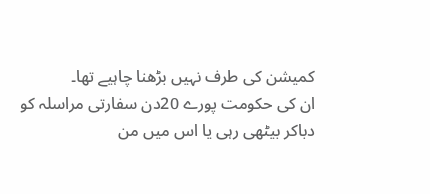کمیشن کی طرف نہیں بڑھنا چاہیے تھا۔
ان کی حکومت پورے 20دن سفارتی مراسلہ کو دباکر بیٹھی رہی یا اس میں من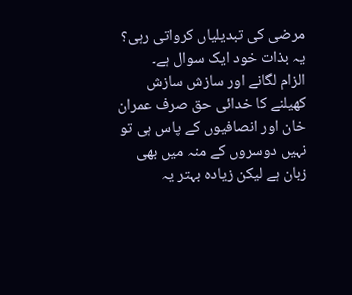مرضی کی تبدیلیاں کرواتی رہی؟
یہ بذات خود ایک سوال ہے۔
الزام لگانے اور سازش سازش کھیلنے کا خدائی حق صرف عمران خان اور انصافیوں کے پاس ہی تو نہیں دوسروں کے منہ میں بھی زبان ہے لیکن زیادہ بہتر یہ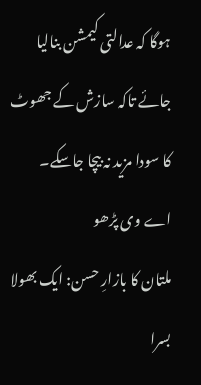ہوگا کہ عدالتی کیمشن بنالیا جائے تاکہ سازش کے جھوٹ کا سودا مزید نہ بیچا جاسکے۔
اے وی پڑھو
ملتان کا بازارِ حسن: ایک بھولا بسرا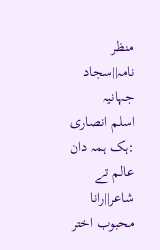منظر نامہ||سجاد جہانیہ
اسلم انصاری :ہک ہمہ دان عالم تے شاعر||رانا محبوب اختر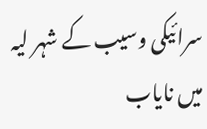سرائیکی وسیب کے شہر لیہ میں نایاب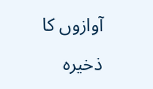آوازوں کا ذخیرہ